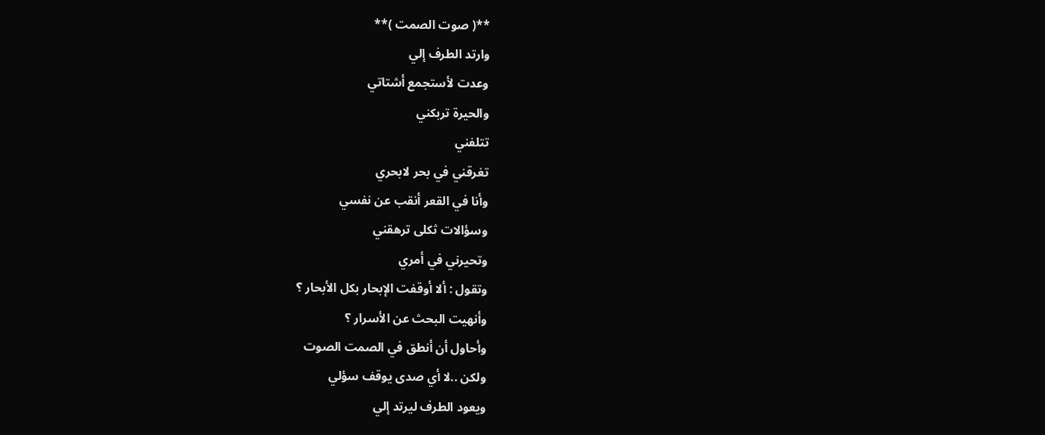**( صوت الصمت )**
وارتد الطرف إلي
وعدت لأستجمع أشتاتي
والحيرة تربكني
تتلفني
تغرقني في بحر لابحري
وأنا في القعر أنقب عن نفسي
وسؤالات ثكلى ترهقني
وتحيرني في أمري
وتقول : ألا أوقفت الإبحار بكل الأبحار ؟
وأنهيت البحث عن الأسرار ؟
وأحاول أن أنطق في الصمت الصوت
ولكن ..لا أي صدى يوقف سؤلي
ويعود الطرف ليرتد إلي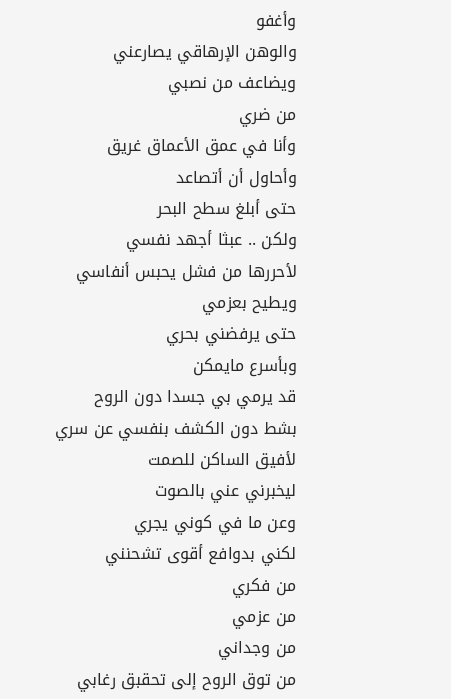وأغفو
والوهن الإرهاقي يصارعني
ويضاعف من نصبي
من ضري
وأنا في عمق الأعماق غريق
وأحاول أن أتصاعد
حتى أبلغ سطح البحر
ولكن .. عبثا أجهد نفسي
لأحررها من فشل يحبس أنفاسي
ويطيح بعزمي
حتى يرفضني بحري
وبأسرع مايمكن
قد يرمي بي جسدا دون الروح
بشط دون الكشف بنفسي عن سري
لأفيق الساكن للصمت
ليخبرني عني بالصوت
وعن ما في كوني يجري
لكني بدوافع أقوى تشحنني
من فكري
من عزمي
من وجداني
من توق الروح إلى تحقبق رغابي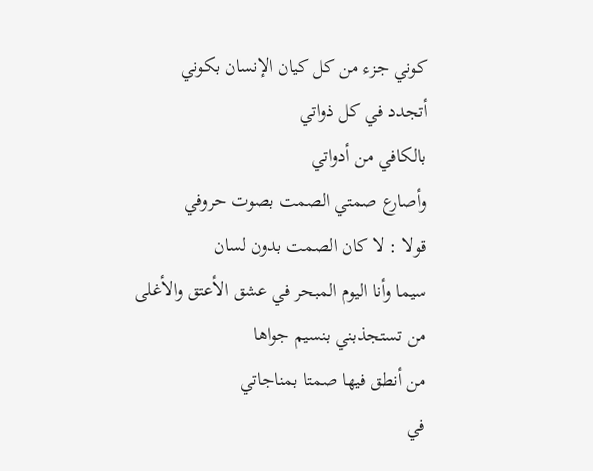كوني جزء من كل كيان الإنسان بكوني
أتجدد في كل ذواتي
بالكافي من أدواتي
وأصارع صمتي الصمت بصوت حروفي
قولا : لا كان الصمت بدون لسان
سيما وأنا اليوم المبحر في عشق الأعتق والأغلى
من تستجذبني بنسيم جواها
من أنطق فيها صمتا بمناجاتي
في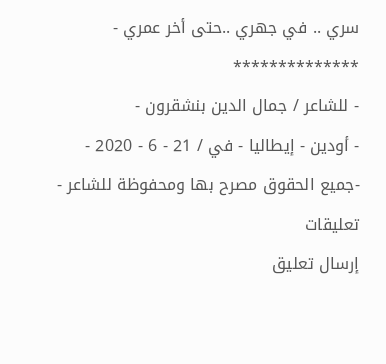سري .. في جهري ..حتى أخر عمري -
**************
- للشاعر / جمال الدين بنشقرون -
- أودين - إيطاليا - في / 21 - 6 - 2020 -
-جميع الحقوق مصرح بها ومحفوظة للشاعر -
تعليقات
إرسال تعليق